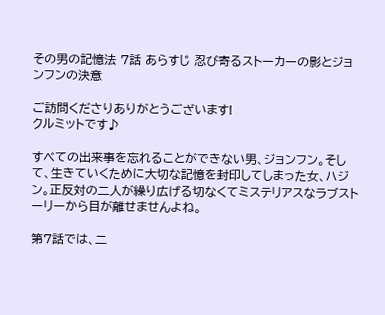その男の記憶法 7話 あらすじ 忍び寄るストーカーの影とジョンフンの決意

ご訪問くださりありがとうございます!
クルミットです♪

すべての出来事を忘れることができない男、ジョンフン。そして、生きていくために大切な記憶を封印してしまった女、ハジン。正反対の二人が繰り広げる切なくてミステリアスなラブストーリーから目が離せませんよね。

第7話では、二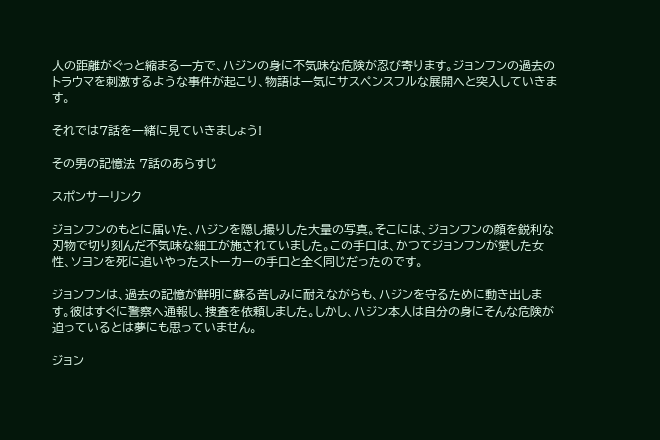人の距離がぐっと縮まる一方で、ハジンの身に不気味な危険が忍び寄ります。ジョンフンの過去のトラウマを刺激するような事件が起こり、物語は一気にサスペンスフルな展開へと突入していきます。

それでは7話を一緒に見ていきましょう!

その男の記憶法 7話のあらすじ

スポンサーリンク

ジョンフンのもとに届いた、ハジンを隠し撮りした大量の写真。そこには、ジョンフンの顔を鋭利な刃物で切り刻んだ不気味な細工が施されていました。この手口は、かつてジョンフンが愛した女性、ソヨンを死に追いやったストーカーの手口と全く同じだったのです。

ジョンフンは、過去の記憶が鮮明に蘇る苦しみに耐えながらも、ハジンを守るために動き出します。彼はすぐに警察へ通報し、捜査を依頼しました。しかし、ハジン本人は自分の身にそんな危険が迫っているとは夢にも思っていません。

ジョン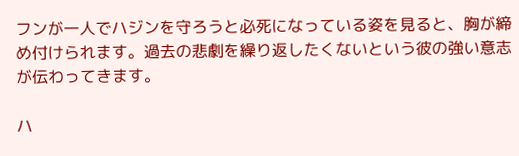フンが一人でハジンを守ろうと必死になっている姿を見ると、胸が締め付けられます。過去の悲劇を繰り返したくないという彼の強い意志が伝わってきます。

ハ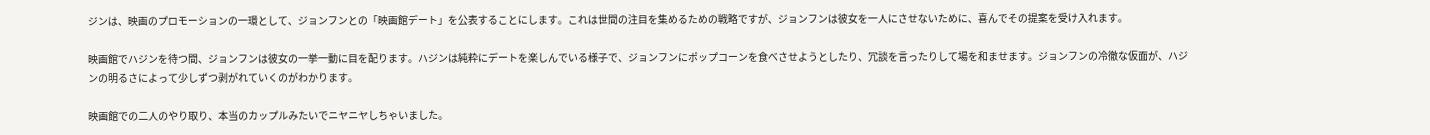ジンは、映画のプロモーションの一環として、ジョンフンとの「映画館デート」を公表することにします。これは世間の注目を集めるための戦略ですが、ジョンフンは彼女を一人にさせないために、喜んでその提案を受け入れます。

映画館でハジンを待つ間、ジョンフンは彼女の一挙一動に目を配ります。ハジンは純粋にデートを楽しんでいる様子で、ジョンフンにポップコーンを食べさせようとしたり、冗談を言ったりして場を和ませます。ジョンフンの冷徹な仮面が、ハジンの明るさによって少しずつ剥がれていくのがわかります。

映画館での二人のやり取り、本当のカップルみたいでニヤニヤしちゃいました。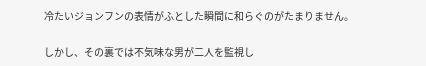冷たいジョンフンの表情がふとした瞬間に和らぐのがたまりません。

しかし、その裏では不気味な男が二人を監視し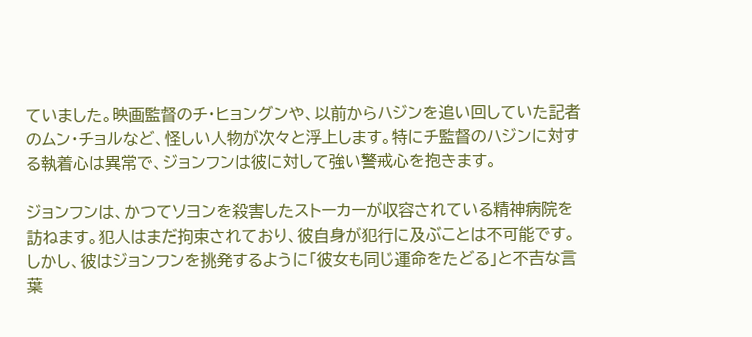ていました。映画監督のチ・ヒョングンや、以前からハジンを追い回していた記者のムン・チョルなど、怪しい人物が次々と浮上します。特にチ監督のハジンに対する執着心は異常で、ジョンフンは彼に対して強い警戒心を抱きます。

ジョンフンは、かつてソヨンを殺害したストーカーが収容されている精神病院を訪ねます。犯人はまだ拘束されており、彼自身が犯行に及ぶことは不可能です。しかし、彼はジョンフンを挑発するように「彼女も同じ運命をたどる」と不吉な言葉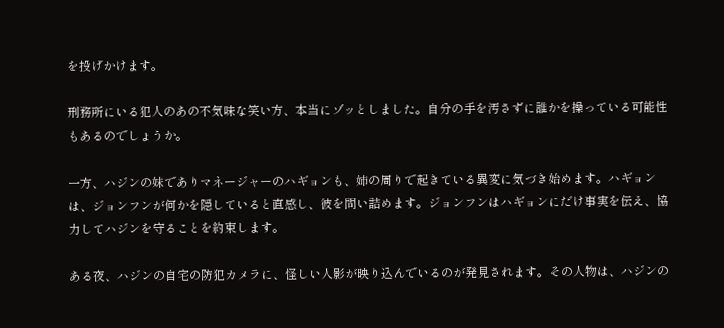を投げかけます。

刑務所にいる犯人のあの不気味な笑い方、本当にゾッとしました。自分の手を汚さずに誰かを操っている可能性もあるのでしょうか。

一方、ハジンの妹でありマネージャーのハギョンも、姉の周りで起きている異変に気づき始めます。ハギョンは、ジョンフンが何かを隠していると直感し、彼を問い詰めます。ジョンフンはハギョンにだけ事実を伝え、協力してハジンを守ることを約束します。

ある夜、ハジンの自宅の防犯カメラに、怪しい人影が映り込んでいるのが発見されます。その人物は、ハジンの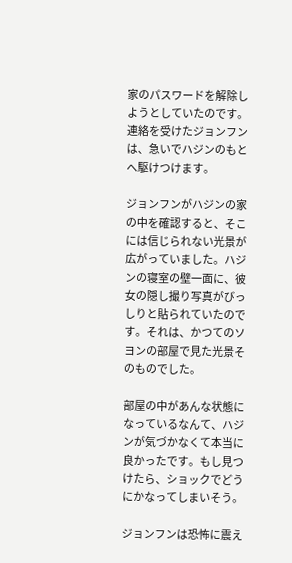家のパスワードを解除しようとしていたのです。連絡を受けたジョンフンは、急いでハジンのもとへ駆けつけます。

ジョンフンがハジンの家の中を確認すると、そこには信じられない光景が広がっていました。ハジンの寝室の壁一面に、彼女の隠し撮り写真がびっしりと貼られていたのです。それは、かつてのソヨンの部屋で見た光景そのものでした。

部屋の中があんな状態になっているなんて、ハジンが気づかなくて本当に良かったです。もし見つけたら、ショックでどうにかなってしまいそう。

ジョンフンは恐怖に震え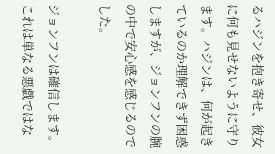るハジンを抱き寄せ、彼女に何も見せないように守ります。ハジンは、何が起きているのか理解できず困惑しますが、ジョンフンの腕の中で安心感を感じるのでした。

ジョンフンは確信します。これは単なる悪戯ではな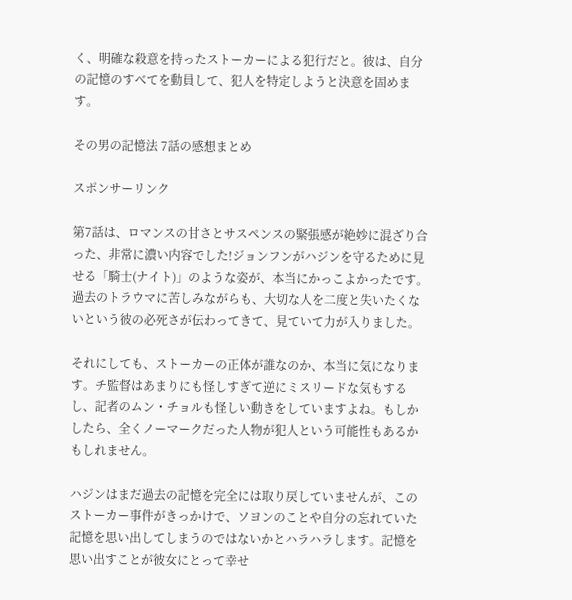く、明確な殺意を持ったストーカーによる犯行だと。彼は、自分の記憶のすべてを動員して、犯人を特定しようと決意を固めます。

その男の記憶法 7話の感想まとめ

スポンサーリンク

第7話は、ロマンスの甘さとサスペンスの緊張感が絶妙に混ざり合った、非常に濃い内容でした!ジョンフンがハジンを守るために見せる「騎士(ナイト)」のような姿が、本当にかっこよかったです。過去のトラウマに苦しみながらも、大切な人を二度と失いたくないという彼の必死さが伝わってきて、見ていて力が入りました。

それにしても、ストーカーの正体が誰なのか、本当に気になります。チ監督はあまりにも怪しすぎて逆にミスリードな気もするし、記者のムン・チョルも怪しい動きをしていますよね。もしかしたら、全くノーマークだった人物が犯人という可能性もあるかもしれません。

ハジンはまだ過去の記憶を完全には取り戻していませんが、このストーカー事件がきっかけで、ソヨンのことや自分の忘れていた記憶を思い出してしまうのではないかとハラハラします。記憶を思い出すことが彼女にとって幸せ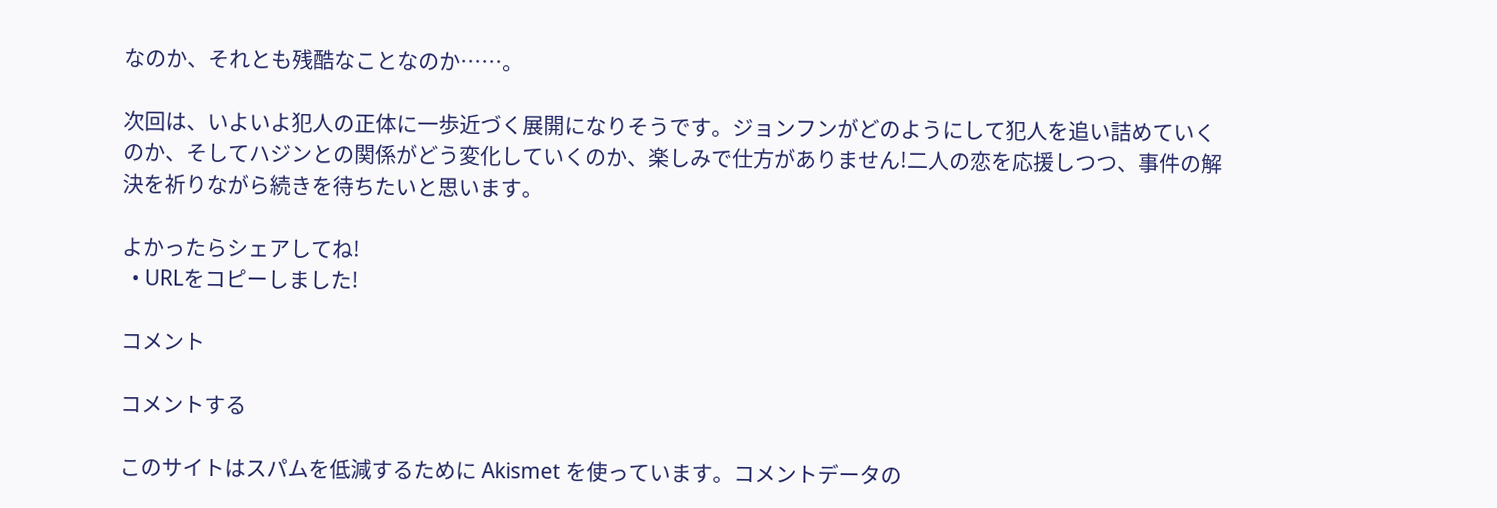なのか、それとも残酷なことなのか……。

次回は、いよいよ犯人の正体に一歩近づく展開になりそうです。ジョンフンがどのようにして犯人を追い詰めていくのか、そしてハジンとの関係がどう変化していくのか、楽しみで仕方がありません!二人の恋を応援しつつ、事件の解決を祈りながら続きを待ちたいと思います。

よかったらシェアしてね!
  • URLをコピーしました!

コメント

コメントする

このサイトはスパムを低減するために Akismet を使っています。コメントデータの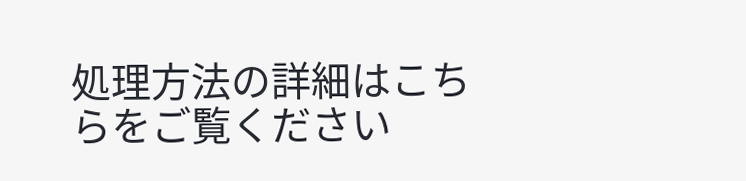処理方法の詳細はこちらをご覧ください